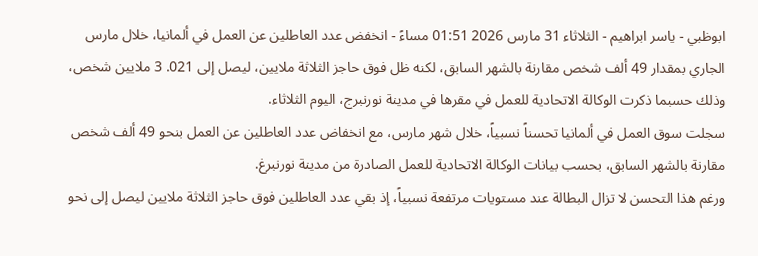ابوظبي - ياسر ابراهيم - الثلاثاء 31 مارس 2026 01:51 مساءً - انخفض عدد العاطلين عن العمل في ألمانيا، خلال مارس الجاري بمقدار 49 ألف شخص مقارنة بالشهر السابق، لكنه ظل فوق حاجز الثلاثة ملايين، ليصل إلى 021. 3 ملايين شخص، وذلك حسبما ذكرت الوكالة الاتحادية للعمل في مقرها في مدينة نورنبرج، اليوم الثلاثاء.
سجلت سوق العمل في ألمانيا تحسناً نسبياً، خلال شهر مارس، مع انخفاض عدد العاطلين عن العمل بنحو 49 ألف شخص مقارنة بالشهر السابق، بحسب بيانات الوكالة الاتحادية للعمل الصادرة من مدينة نورنبرغ.
ورغم هذا التحسن لا تزال البطالة عند مستويات مرتفعة نسبياً، إذ بقي عدد العاطلين فوق حاجز الثلاثة ملايين ليصل إلى نحو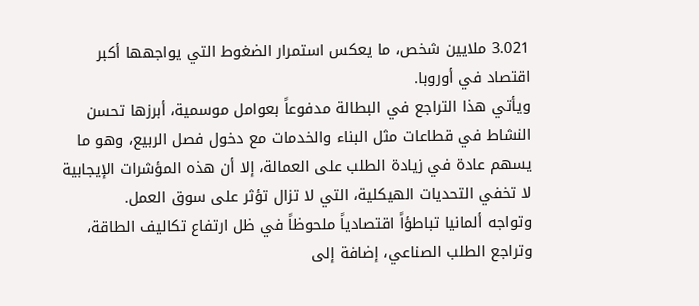3.021 ملايين شخص، ما يعكس استمرار الضغوط التي يواجهها أكبر اقتصاد في أوروبا.
ويأتي هذا التراجع في البطالة مدفوعاً بعوامل موسمية، أبرزها تحسن النشاط في قطاعات مثل البناء والخدمات مع دخول فصل الربيع، وهو ما يسهم عادة في زيادة الطلب على العمالة، إلا أن هذه المؤشرات الإيجابية لا تخفي التحديات الهيكلية، التي لا تزال تؤثر على سوق العمل.
وتواجه ألمانيا تباطؤاً اقتصادياً ملحوظاً في ظل ارتفاع تكاليف الطاقة، وتراجع الطلب الصناعي، إضافة إلى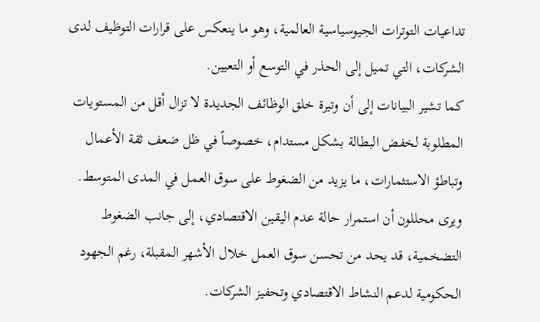تداعيات التوترات الجيوسياسية العالمية، وهو ما ينعكس على قرارات التوظيف لدى الشركات، التي تميل إلى الحذر في التوسع أو التعيين.
كما تشير البيانات إلى أن وتيرة خلق الوظائف الجديدة لا تزال أقل من المستويات المطلوبة لخفض البطالة بشكل مستدام، خصوصاً في ظل ضعف ثقة الأعمال وتباطؤ الاستثمارات، ما يزيد من الضغوط على سوق العمل في المدى المتوسط.
ويرى محللون أن استمرار حالة عدم اليقين الاقتصادي، إلى جانب الضغوط التضخمية، قد يحد من تحسن سوق العمل خلال الأشهر المقبلة، رغم الجهود الحكومية لدعم النشاط الاقتصادي وتحفيز الشركات.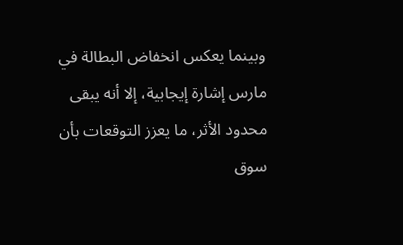وبينما يعكس انخفاض البطالة في مارس إشارة إيجابية، إلا أنه يبقى محدود الأثر، ما يعزز التوقعات بأن سوق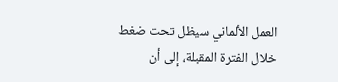العمل الألماني سيظل تحت ضغط خلال الفترة المقبلة، إلى أن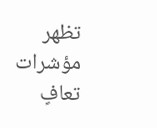تظهر مؤشرات تعافٍ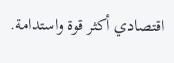اقتصادي أكثر قوة واستدامة.